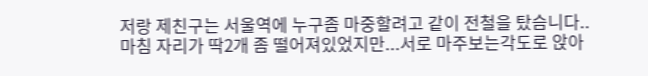저랑 제친구는 서울역에 누구좀 마중할려고 같이 전철을 탔슴니다..
마침 자리가 딱2개 좀 떨어져있었지만...서로 마주보는각도로 앉아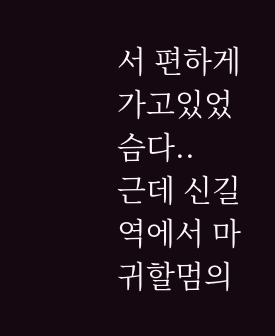서 편하게 가고있었슴다..
근데 신길역에서 마귀할멈의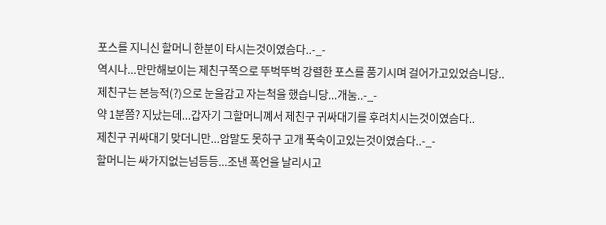포스를 지니신 할머니 한분이 타시는것이였슴다..-_-
역시나...만만해보이는 제친구쪽으로 뚜벅뚜벅 강렬한 포스를 품기시며 걸어가고있었슴니당..
제친구는 본능적(?)으로 눈을감고 자는척을 했습니당...개눔..-_-
약 1분쯤? 지났는데...갑자기 그할머니꼐서 제친구 귀싸대기를 후려치시는것이였슴다..
제친구 귀싸대기 맞더니만...암말도 못하구 고개 푹숙이고있는것이였슴다..-_-
할머니는 싸가지없는넘등등...조낸 폭언을 날리시고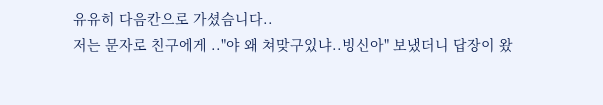유유히 다음칸으로 가셨슴니다..
저는 문자로 친구에게 .."야 왜 쳐맞구있냐..빙신아" 보냈더니 답장이 왔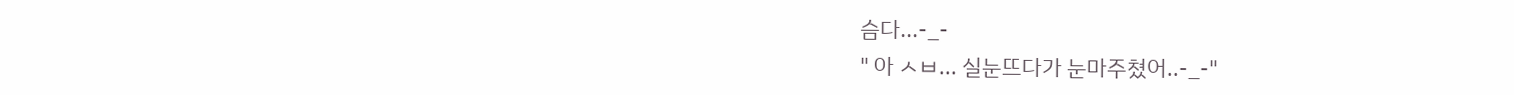슴다...-_-
" 아 ㅅㅂ... 실눈뜨다가 눈마주쳤어..-_-"